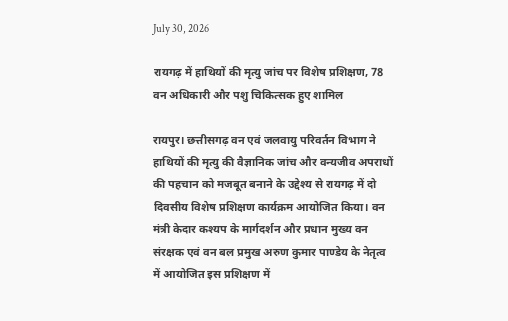July 30, 2026

रायगढ़ में हाथियों की मृत्यु जांच पर विशेष प्रशिक्षण, 78 वन अधिकारी और पशु चिकित्सक हुए शामिल

रायपुर। छत्तीसगढ़ वन एवं जलवायु परिवर्तन विभाग ने हाथियों की मृत्यु की वैज्ञानिक जांच और वन्यजीव अपराधों की पहचान को मजबूत बनाने के उद्देश्य से रायगढ़ में दो दिवसीय विशेष प्रशिक्षण कार्यक्रम आयोजित किया। वन मंत्री केदार कश्यप के मार्गदर्शन और प्रधान मुख्य वन संरक्षक एवं वन बल प्रमुख अरुण कुमार पाण्डेय के नेतृत्व में आयोजित इस प्रशिक्षण में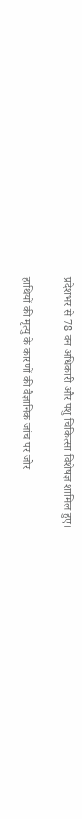प्रदेशभर से 78 वन अधिकारी और पशु चिकित्सा विशेषज्ञ शामिल हुए।

हाथियों की मृत्यु के कारणों की वैज्ञानिक जांच पर जोर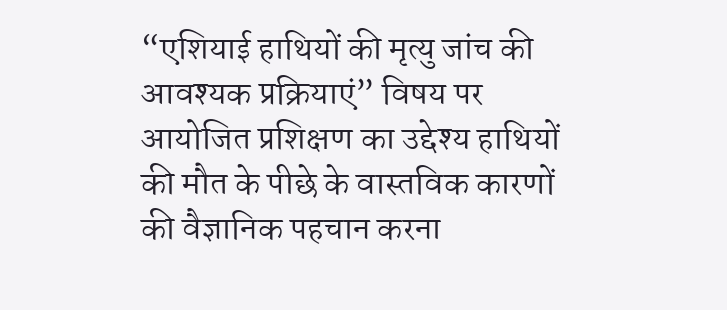“एशियाई हाथियों की मृत्यु जांच की आवश्यक प्रक्रियाएं” विषय पर आयोजित प्रशिक्षण का उद्देश्य हाथियों की मौत के पीछे के वास्तविक कारणों की वैज्ञानिक पहचान करना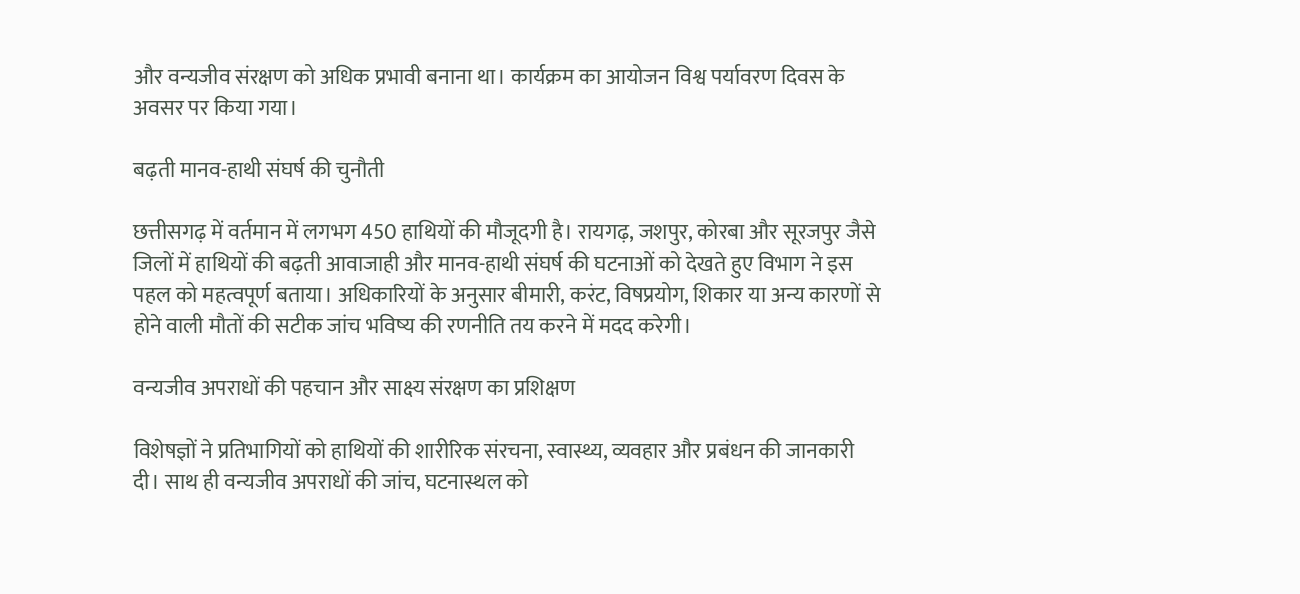और वन्यजीव संरक्षण को अधिक प्रभावी बनाना था। कार्यक्रम का आयोजन विश्व पर्यावरण दिवस के अवसर पर किया गया।

बढ़ती मानव-हाथी संघर्ष की चुनौती

छत्तीसगढ़ में वर्तमान में लगभग 450 हाथियों की मौजूदगी है। रायगढ़, जशपुर, कोरबा और सूरजपुर जैसे जिलों में हाथियों की बढ़ती आवाजाही और मानव-हाथी संघर्ष की घटनाओं को देखते हुए विभाग ने इस पहल को महत्वपूर्ण बताया। अधिकारियों के अनुसार बीमारी, करंट, विषप्रयोग, शिकार या अन्य कारणों से होने वाली मौतों की सटीक जांच भविष्य की रणनीति तय करने में मदद करेगी।

वन्यजीव अपराधों की पहचान और साक्ष्य संरक्षण का प्रशिक्षण

विशेषज्ञों ने प्रतिभागियों को हाथियों की शारीरिक संरचना, स्वास्थ्य, व्यवहार और प्रबंधन की जानकारी दी। साथ ही वन्यजीव अपराधों की जांच, घटनास्थल को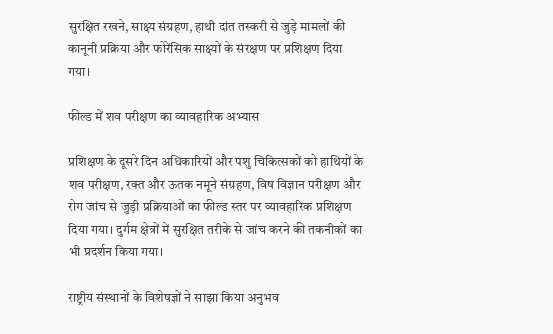सुरक्षित रखने, साक्ष्य संग्रहण, हाथी दांत तस्करी से जुड़े मामलों की कानूनी प्रक्रिया और फोरेंसिक साक्ष्यों के संरक्षण पर प्रशिक्षण दिया गया।

फील्ड में शव परीक्षण का व्यावहारिक अभ्यास

प्रशिक्षण के दूसरे दिन अधिकारियों और पशु चिकित्सकों को हाथियों के शव परीक्षण, रक्त और ऊतक नमूने संग्रहण, विष विज्ञान परीक्षण और रोग जांच से जुड़ी प्रक्रियाओं का फील्ड स्तर पर व्यावहारिक प्रशिक्षण दिया गया। दुर्गम क्षेत्रों में सुरक्षित तरीके से जांच करने की तकनीकों का भी प्रदर्शन किया गया।

राष्ट्रीय संस्थानों के विशेषज्ञों ने साझा किया अनुभव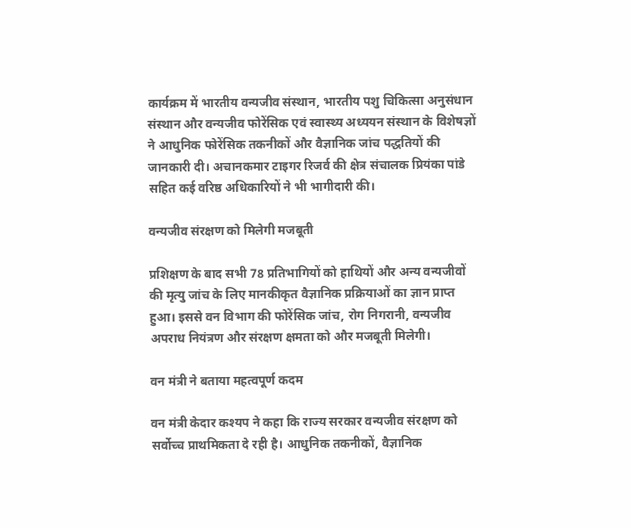कार्यक्रम में भारतीय वन्यजीव संस्थान, भारतीय पशु चिकित्सा अनुसंधान संस्थान और वन्यजीव फोरेंसिक एवं स्वास्थ्य अध्ययन संस्थान के विशेषज्ञों ने आधुनिक फोरेंसिक तकनीकों और वैज्ञानिक जांच पद्धतियों की जानकारी दी। अचानकमार टाइगर रिजर्व की क्षेत्र संचालक प्रियंका पांडे सहित कई वरिष्ठ अधिकारियों ने भी भागीदारी की।

वन्यजीव संरक्षण को मिलेगी मजबूती

प्रशिक्षण के बाद सभी 78 प्रतिभागियों को हाथियों और अन्य वन्यजीवों की मृत्यु जांच के लिए मानकीकृत वैज्ञानिक प्रक्रियाओं का ज्ञान प्राप्त हुआ। इससे वन विभाग की फोरेंसिक जांच, रोग निगरानी, वन्यजीव अपराध नियंत्रण और संरक्षण क्षमता को और मजबूती मिलेगी।

वन मंत्री ने बताया महत्वपूर्ण कदम

वन मंत्री केदार कश्यप ने कहा कि राज्य सरकार वन्यजीव संरक्षण को सर्वोच्च प्राथमिकता दे रही है। आधुनिक तकनीकों, वैज्ञानिक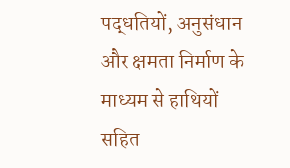पद्धतियों, अनुसंधान और क्षमता निर्माण के माध्यम से हाथियों सहित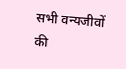सभी वन्यजीवों की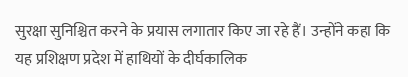सुरक्षा सुनिश्चित करने के प्रयास लगातार किए जा रहे हैं। उन्होंने कहा कि यह प्रशिक्षण प्रदेश में हाथियों के दीर्घकालिक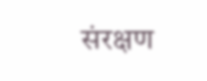संरक्षण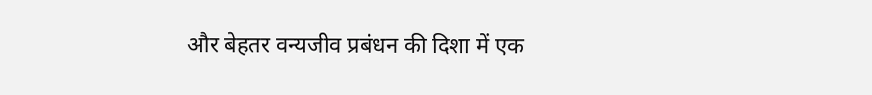और बेहतर वन्यजीव प्रबंधन की दिशा में एक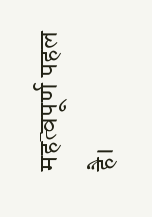महत्वपूर्ण पहल है।